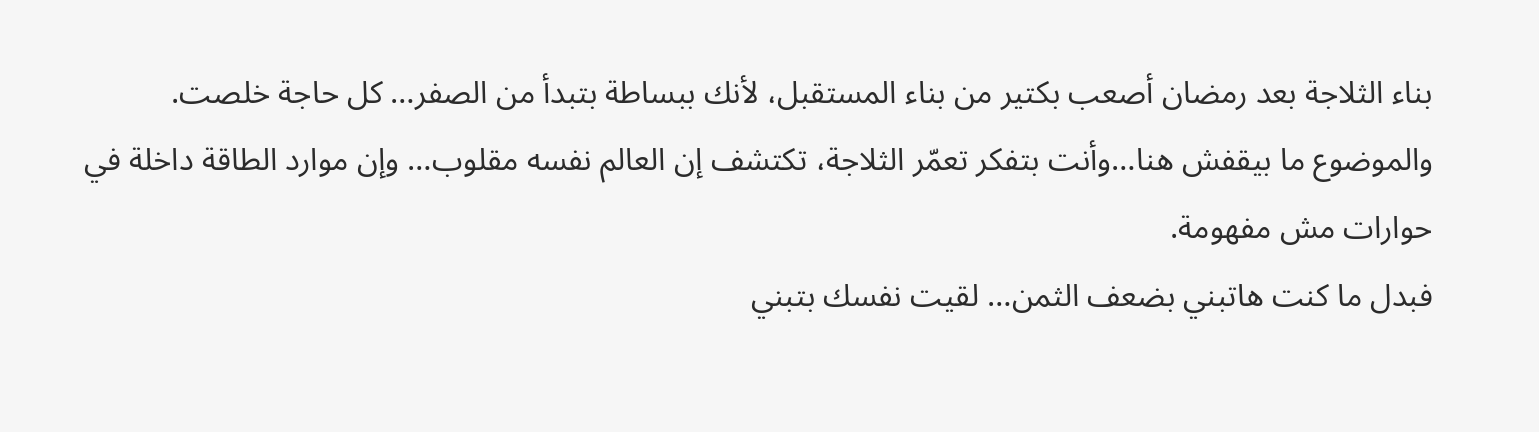بناء الثلاجة بعد رمضان أصعب بكتير من بناء المستقبل، لأنك ببساطة بتبدأ من الصفر… كل حاجة خلصت.
والموضوع ما بيقفش هنا…وأنت بتفكر تعمّر الثلاجة، تكتشف إن العالم نفسه مقلوب… وإن موارد الطاقة داخلة في حوارات مش مفهومة.
فبدل ما كنت هاتبني بضعف الثمن… لقيت نفسك بتبني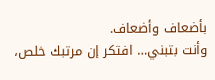بأضعاف وأضعاف.
وأنت بتبني… افتكر إن مرتبك خلص،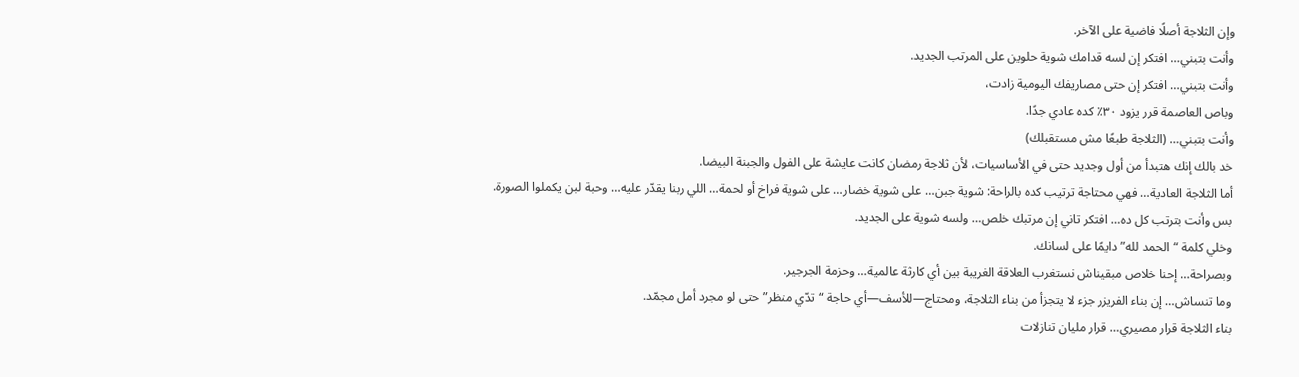وإن الثلاجة أصلًا فاضية على الآخر.
وأنت بتبني… افتكر إن لسه قدامك شوية حلوين على المرتب الجديد.
وأنت بتبني… افتكر إن حتى مصاريفك اليومية زادت،
وباص العاصمة قرر يزود ٣٠٪ كده عادي جدًا.
وأنت بتبني… (الثلاجة طبعًا مش مستقبلك)
خد بالك إنك هتبدأ من أول وجديد حتى في الأساسيات، لأن ثلاجة رمضان كانت عايشة على الفول والجبنة البيضا.
أما الثلاجة العادية… فهي محتاجة ترتيب كده بالراحة: شوية جبن… على شوية خضار… على شوية فراخ أو لحمة… اللي ربنا يقدّر عليه… وحبة لبن يكملوا الصورة.
بس وأنت بترتب كل ده… افتكر تاني إن مرتبك خلص… ولسه شوية على الجديد.
وخلي كلمة “الحمد لله” دايمًا على لسانك.
وبصراحة… إحنا خلاص مبقيناش نستغرب العلاقة الغريبة بين أي كارثة عالمية… وحزمة الجرجير.
وما تنساش… إن بناء الفريزر جزء لا يتجزأ من بناء الثلاجة، ومحتاج—للأسف—أي حاجة “تدّي منظر” حتى لو مجرد أمل مجمّد.
بناء الثلاجة قرار مصيري… قرار مليان تنازلات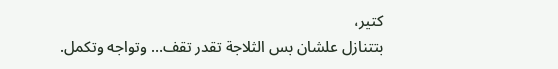كتير،
بتتنازل علشان بس الثلاجة تقدر تقف… وتواجه وتكمل.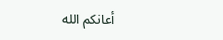أعانكم الله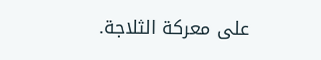على معركة الثلاجة.